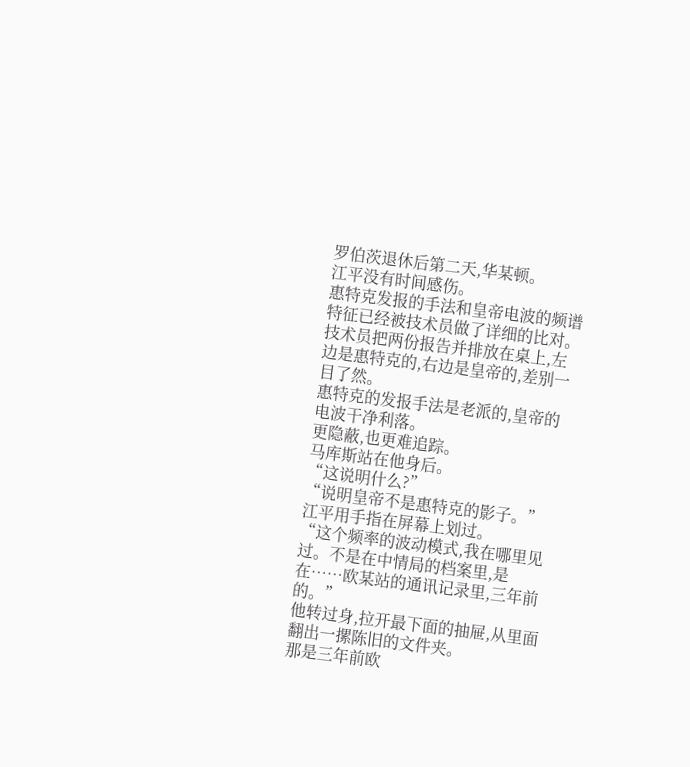罗伯茨退休后第二天,华某顿。
江平没有时间感伤。
惠特克发报的手法和皇帝电波的频谱特征已经被技术员做了详细的比对。
技术员把两份报告并排放在桌上,左边是惠特克的,右边是皇帝的,差别一目了然。
惠特克的发报手法是老派的,皇帝的电波干净利落。
更隐蔽,也更难追踪。
马库斯站在他身后。
“这说明什么?”
“说明皇帝不是惠特克的影子。”
江平用手指在屏幕上划过。
“这个频率的波动模式,我在哪里见过。不是在中情局的档案里,是在……欧某站的通讯记录里,三年前的。”
他转过身,拉开最下面的抽屉,从里面翻出一摞陈旧的文件夹。
那是三年前欧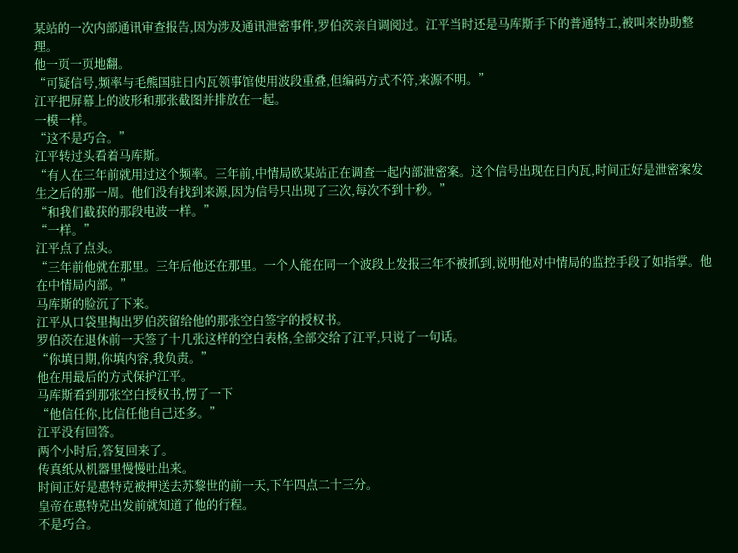某站的一次内部通讯审查报告,因为涉及通讯泄密事件,罗伯茨亲自调阅过。江平当时还是马库斯手下的普通特工,被叫来协助整理。
他一页一页地翻。
“可疑信号,频率与毛熊国驻日内瓦领事馆使用波段重叠,但编码方式不符,来源不明。”
江平把屏幕上的波形和那张截图并排放在一起。
一模一样。
“这不是巧合。”
江平转过头看着马库斯。
“有人在三年前就用过这个频率。三年前,中情局欧某站正在调查一起内部泄密案。这个信号出现在日内瓦,时间正好是泄密案发生之后的那一周。他们没有找到来源,因为信号只出现了三次,每次不到十秒。”
“和我们截获的那段电波一样。”
“一样。”
江平点了点头。
“三年前他就在那里。三年后他还在那里。一个人能在同一个波段上发报三年不被抓到,说明他对中情局的监控手段了如指掌。他在中情局内部。”
马库斯的脸沉了下来。
江平从口袋里掏出罗伯茨留给他的那张空白签字的授权书。
罗伯茨在退休前一天签了十几张这样的空白表格,全部交给了江平,只说了一句话。
“你填日期,你填内容,我负责。”
他在用最后的方式保护江平。
马库斯看到那张空白授权书,愣了一下
“他信任你,比信任他自己还多。”
江平没有回答。
两个小时后,答复回来了。
传真纸从机器里慢慢吐出来。
时间正好是惠特克被押送去苏黎世的前一天,下午四点二十三分。
皇帝在惠特克出发前就知道了他的行程。
不是巧合。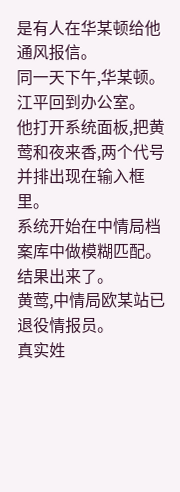是有人在华某顿给他通风报信。
同一天下午,华某顿。
江平回到办公室。
他打开系统面板,把黄莺和夜来香,两个代号并排出现在输入框里。
系统开始在中情局档案库中做模糊匹配。
结果出来了。
黄莺,中情局欧某站已退役情报员。
真实姓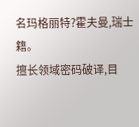名玛格丽特?霍夫曼,瑞士籍。
擅长领域密码破译,目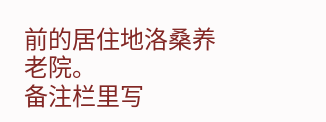前的居住地洛桑养老院。
备注栏里写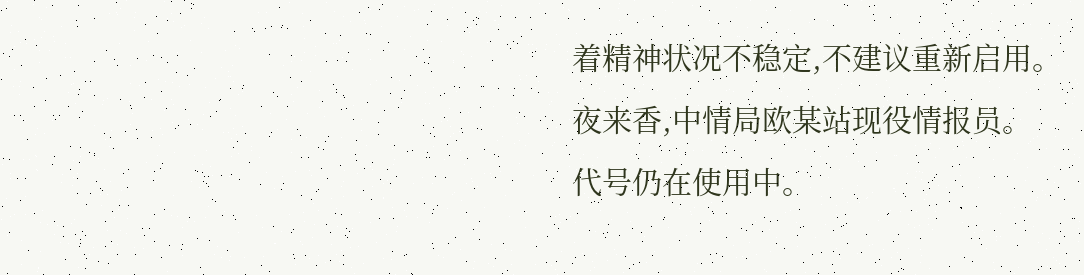着精神状况不稳定,不建议重新启用。
夜来香,中情局欧某站现役情报员。
代号仍在使用中。